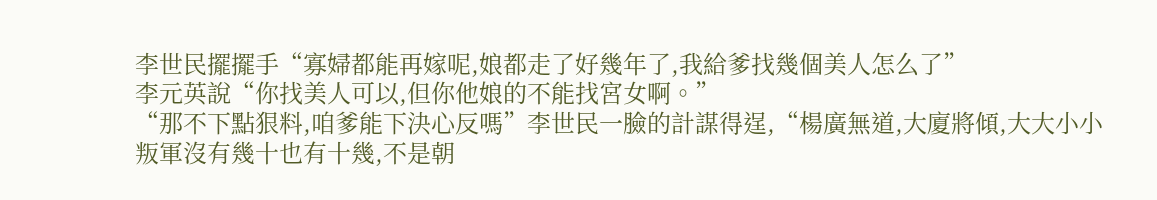李世民擺擺手“寡婦都能再嫁呢,娘都走了好幾年了,我給爹找幾個美人怎么了”
李元英說“你找美人可以,但你他娘的不能找宮女啊。”
“那不下點狠料,咱爹能下決心反嗎”李世民一臉的計謀得逞,“楊廣無道,大廈將傾,大大小小叛軍沒有幾十也有十幾,不是朝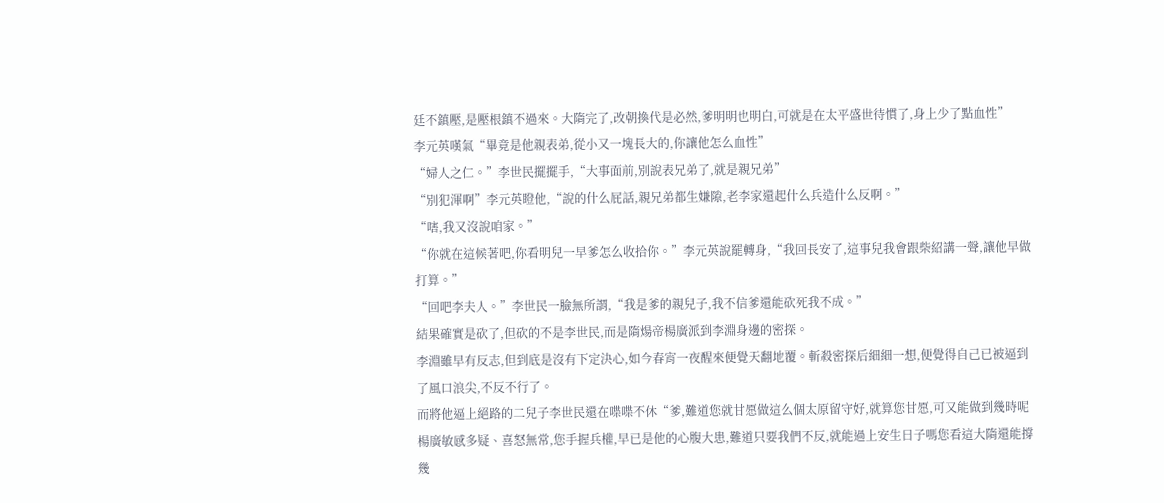廷不鎮壓,是壓根鎮不過來。大隋完了,改朝換代是必然,爹明明也明白,可就是在太平盛世待慣了,身上少了點血性”
李元英嘆氣“畢竟是他親表弟,從小又一塊長大的,你讓他怎么血性”
“婦人之仁。”李世民擺擺手,“大事面前,別說表兄弟了,就是親兄弟”
“別犯渾啊”李元英瞪他,“說的什么屁話,親兄弟都生嫌隙,老李家還起什么兵造什么反啊。”
“嗐,我又沒說咱家。”
“你就在這候著吧,你看明兒一早爹怎么收拾你。”李元英說罷轉身,“我回長安了,這事兒我會跟柴紹講一聲,讓他早做打算。”
“回吧李夫人。”李世民一臉無所謂,“我是爹的親兒子,我不信爹還能砍死我不成。”
結果確實是砍了,但砍的不是李世民,而是隋煬帝楊廣派到李淵身邊的密探。
李淵雖早有反志,但到底是沒有下定決心,如今春宵一夜醒來便覺天翻地覆。斬殺密探后細細一想,便覺得自己已被逼到了風口浪尖,不反不行了。
而將他逼上絕路的二兒子李世民還在喋喋不休“爹,難道您就甘愿做這么個太原留守好,就算您甘愿,可又能做到幾時呢楊廣敏感多疑、喜怒無常,您手握兵權,早已是他的心腹大患,難道只要我們不反,就能過上安生日子嗎您看這大隋還能撐幾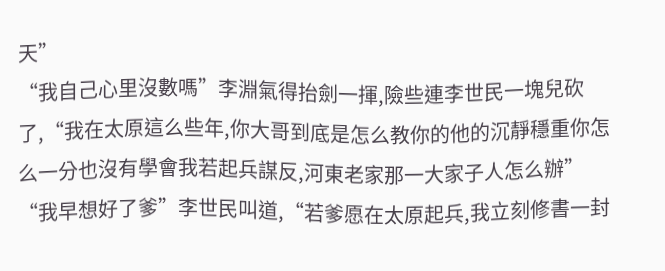天”
“我自己心里沒數嗎”李淵氣得抬劍一揮,險些連李世民一塊兒砍了,“我在太原這么些年,你大哥到底是怎么教你的他的沉靜穩重你怎么一分也沒有學會我若起兵謀反,河東老家那一大家子人怎么辦”
“我早想好了爹”李世民叫道,“若爹愿在太原起兵,我立刻修書一封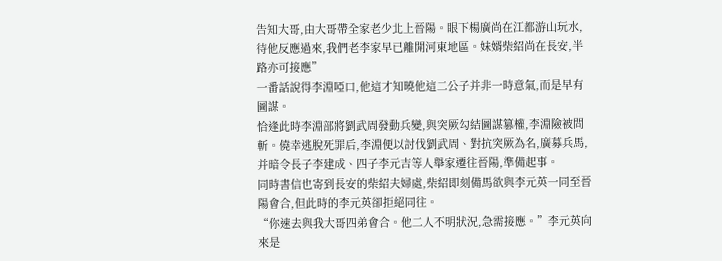告知大哥,由大哥帶全家老少北上晉陽。眼下楊廣尚在江都游山玩水,待他反應過來,我們老李家早已離開河東地區。妹婿柴紹尚在長安,半路亦可接應”
一番話說得李淵啞口,他這才知曉他這二公子并非一時意氣,而是早有圖謀。
恰逢此時李淵部將劉武周發動兵變,與突厥勾結圖謀篡權,李淵險被問斬。僥幸逃脫死罪后,李淵便以討伐劉武周、對抗突厥為名,廣募兵馬,并暗令長子李建成、四子李元吉等人舉家遷往晉陽,準備起事。
同時書信也寄到長安的柴紹夫婦處,柴紹即刻備馬欲與李元英一同至晉陽會合,但此時的李元英卻拒絕同往。
“你速去與我大哥四弟會合。他二人不明狀況,急需接應。”李元英向來是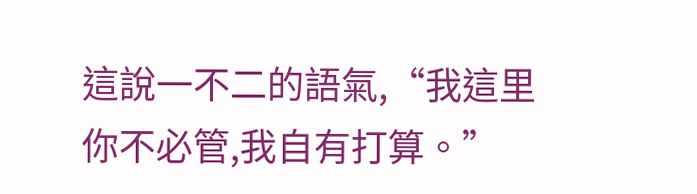這說一不二的語氣,“我這里你不必管,我自有打算。”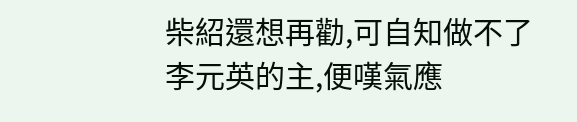柴紹還想再勸,可自知做不了李元英的主,便嘆氣應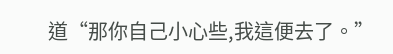道“那你自己小心些,我這便去了。”